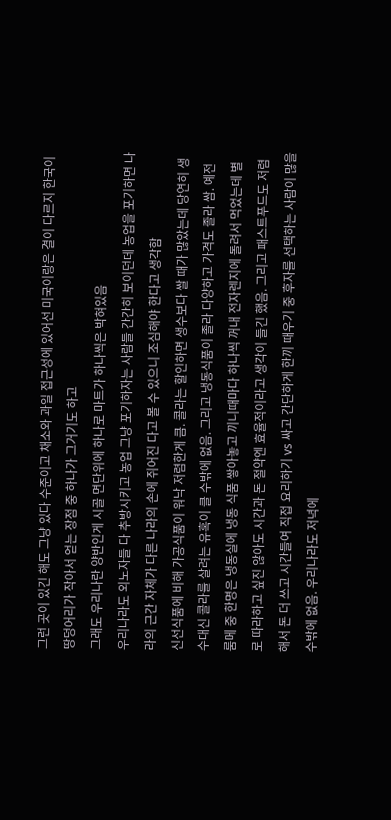그런 곳이 있긴 해도 그냥 있다 수준이고 채소와 과일 접근성에 있어선 미국이랑은 결이 다르지 한국이 땅덩어리가 작아서 얻는 장점 중 하나가 그거기도 하고
그래도 우리나란 양반인게 시골 면단위에 하나로 마트가 하나씩은 박혀있음
우리나라도 외노자들 다 추방시키고 농업 그냥 포기하자는 사람들 간간히 보이던데 농업을 포기하면 나라의 근간 자체가 다른 나라의 손에 쥐어진 다고 볼 수 있으니 조심해야 한다고 생각함
신선식품에 비해 가공식품이 워낙 저렴한게 큼. 콜라는 할인하면 생수보다 쌀 때가 많았는데 당연히 생수대신 콜라를 살려는 유혹이 클 수밖에 없음. 그리고 냉동식품이 졸라 다양하고 가격도 졸라 쌈. 예전 룸메 중 한명은 냉동실에 냉동 식품 쌓아놓고 끼니때마다 하나씩 꺼내 전자렌지에 돌려서 먹었는데 별로 따라하고 싶진 않아도 시간과 돈 절약엔 효율적이라고 생각이 들긴 했음. 그리고 패스트푸드도 저렴해서 돈 더 쓰고 시간들여 직접 요리하기 vs 싸고 간단하게 한끼 때우기 중 후자를 선택하는 사람이 많을 수밖에 없음. 우리나라도 저녁에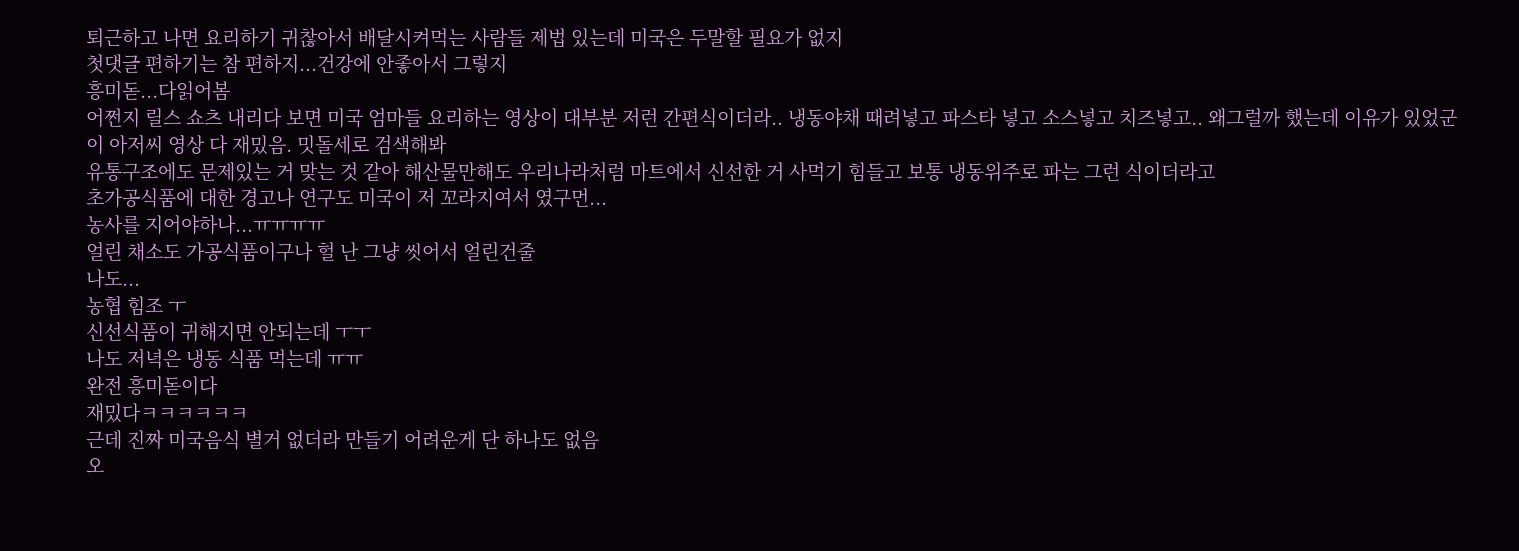퇴근하고 나면 요리하기 귀찮아서 배달시켜먹는 사람들 제법 있는데 미국은 두말할 필요가 없지
첫댓글 편하기는 참 편하지...건강에 안좋아서 그렇지
흥미돋...다읽어봄
어쩐지 릴스 쇼츠 내리다 보면 미국 엄마들 요리하는 영상이 대부분 저런 간편식이더라.. 냉동야채 때려넣고 파스타 넣고 소스넣고 치즈넣고.. 왜그럴까 했는데 이유가 있었군
이 아저씨 영상 다 재밌음. 밋돌세로 검색해봐
유통구조에도 문제있는 거 맞는 것 같아 해산물만해도 우리나라처럼 마트에서 신선한 거 사먹기 힘들고 보통 냉동위주로 파는 그런 식이더라고
초가공식품에 대한 경고나 연구도 미국이 저 꼬라지여서 였구먼...
농사를 지어야하나...ㅠㅠㅠㅠ
얼린 채소도 가공식품이구나 헐 난 그냥 씻어서 얼린건줄
나도...
농협 힘조 ㅜ
신선식품이 귀해지면 안되는데 ㅜㅜ
나도 저녁은 냉동 식품 먹는데 ㅠㅠ
완전 흥미돋이다
재밌다ㅋㅋㅋㅋㅋㅋ
근데 진짜 미국음식 별거 없더라 만들기 어려운게 단 하나도 없음
오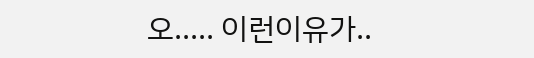오..... 이런이유가..